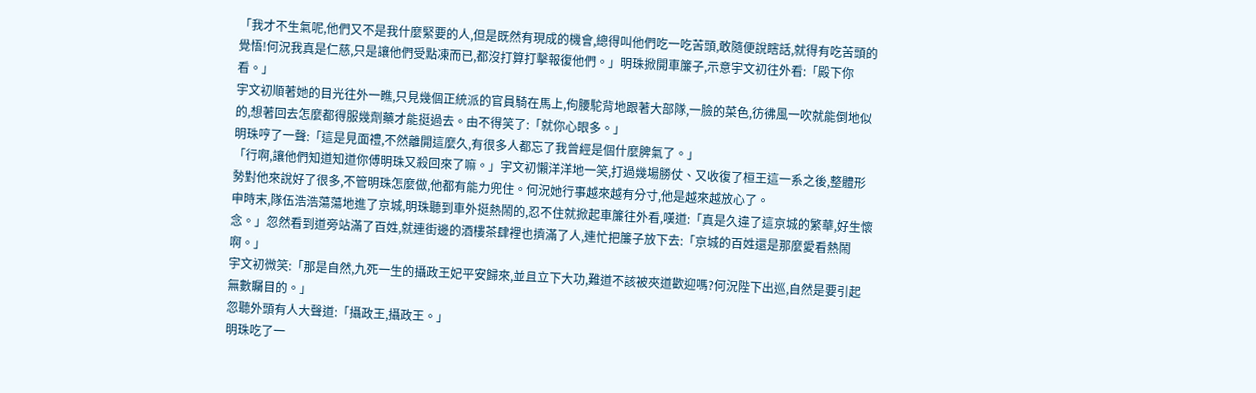「我才不生氣呢,他們又不是我什麼緊要的人,但是既然有現成的機會,總得叫他們吃一吃苦頭,敢隨便說瞎話,就得有吃苦頭的覺悟!何況我真是仁慈,只是讓他們受點凍而已,都沒打算打擊報復他們。」明珠掀開車簾子,示意宇文初往外看:「殿下你看。」
宇文初順著她的目光往外一瞧,只見幾個正統派的官員騎在馬上,佝腰駝背地跟著大部隊,一臉的菜色,彷彿風一吹就能倒地似的,想著回去怎麼都得服幾劑藥才能挺過去。由不得笑了:「就你心眼多。」
明珠哼了一聲:「這是見面禮,不然離開這麼久,有很多人都忘了我曾經是個什麼脾氣了。」
「行啊,讓他們知道知道你傅明珠又殺回來了嘛。」宇文初懶洋洋地一笑,打過幾場勝仗、又收復了桓王這一系之後,整體形勢對他來說好了很多,不管明珠怎麼做,他都有能力兜住。何況她行事越來越有分寸,他是越來越放心了。
申時末,隊伍浩浩蕩蕩地進了京城,明珠聽到車外挺熱鬧的,忍不住就掀起車簾往外看,嘆道:「真是久違了這京城的繁華,好生懷念。」忽然看到道旁站滿了百姓,就連街邊的酒樓茶肆裡也擠滿了人,連忙把簾子放下去:「京城的百姓還是那麼愛看熱鬧啊。」
宇文初微笑:「那是自然,九死一生的攝政王妃平安歸來,並且立下大功,難道不該被夾道歡迎嗎?何況陛下出巡,自然是要引起無數矚目的。」
忽聽外頭有人大聲道:「攝政王,攝政王。」
明珠吃了一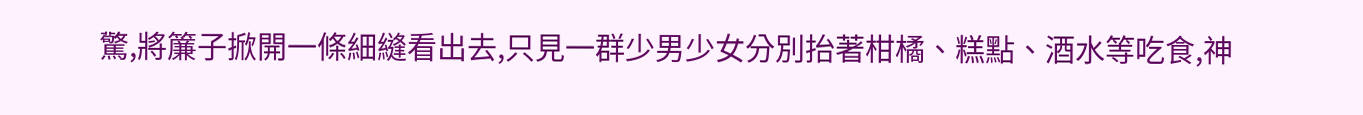驚,將簾子掀開一條細縫看出去,只見一群少男少女分別抬著柑橘、糕點、酒水等吃食,神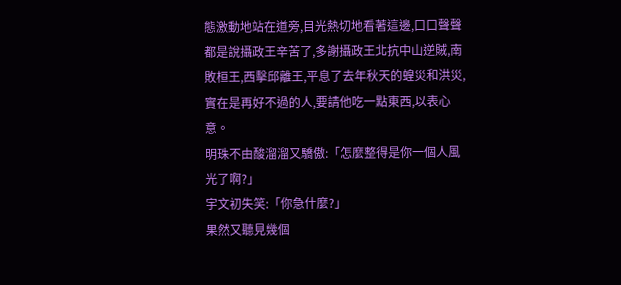態激動地站在道旁,目光熱切地看著這邊,口口聲聲都是說攝政王辛苦了,多謝攝政王北抗中山逆賊,南敗桓王,西擊邱離王,平息了去年秋天的蝗災和洪災,實在是再好不過的人,要請他吃一點東西,以表心意。
明珠不由酸溜溜又驕傲:「怎麼整得是你一個人風光了啊?」
宇文初失笑:「你急什麼?」
果然又聽見幾個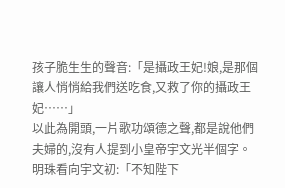孩子脆生生的聲音:「是攝政王妃!娘,是那個讓人悄悄給我們送吃食,又救了你的攝政王妃……」
以此為開頭,一片歌功頌德之聲,都是說他們夫婦的,沒有人提到小皇帝宇文光半個字。
明珠看向宇文初:「不知陛下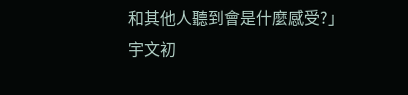和其他人聽到會是什麼感受?」
宇文初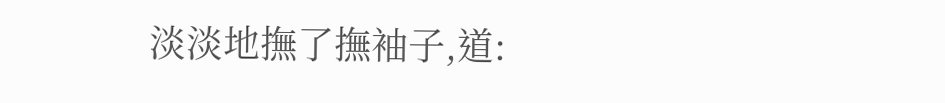淡淡地撫了撫袖子,道: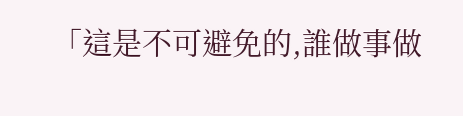「這是不可避免的,誰做事做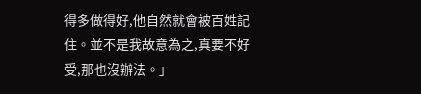得多做得好,他自然就會被百姓記住。並不是我故意為之,真要不好受,那也沒辦法。」